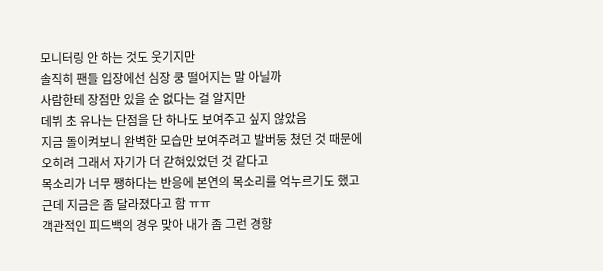모니터링 안 하는 것도 웃기지만
솔직히 팬들 입장에선 심장 쿵 떨어지는 말 아닐까
사람한테 장점만 있을 순 없다는 걸 알지만
데뷔 초 유나는 단점을 단 하나도 보여주고 싶지 않았음
지금 돌이켜보니 완벽한 모습만 보여주려고 발버둥 쳤던 것 때문에
오히려 그래서 자기가 더 갇혀있었던 것 같다고
목소리가 너무 쨍하다는 반응에 본연의 목소리를 억누르기도 했고
근데 지금은 좀 달라졌다고 함 ㅠㅠ
객관적인 피드백의 경우 맞아 내가 좀 그런 경향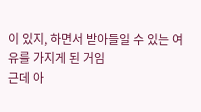이 있지, 하면서 받아들일 수 있는 여유를 가지게 된 거임
근데 아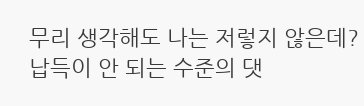무리 생각해도 나는 저렇지 않은데?
납득이 안 되는 수준의 댓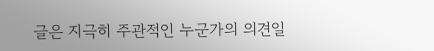글은 지극히 주관적인 누군가의 의견일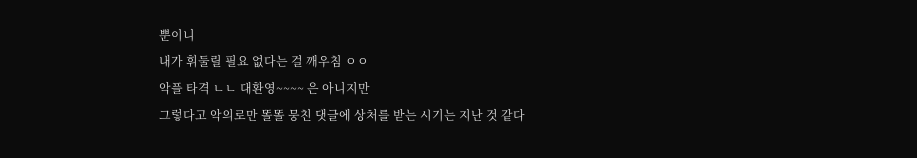뿐이니
내가 휘둘릴 필요 없다는 걸 깨우침 ㅇㅇ
악플 타격 ㄴㄴ 대환영~~~~ 은 아니지만
그렇다고 악의로만 똘똘 뭉친 댓글에 상처를 받는 시기는 지난 것 같다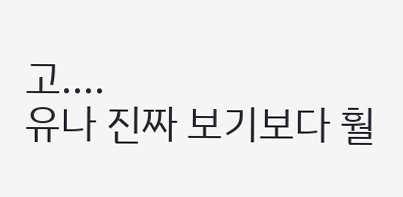고....
유나 진짜 보기보다 훨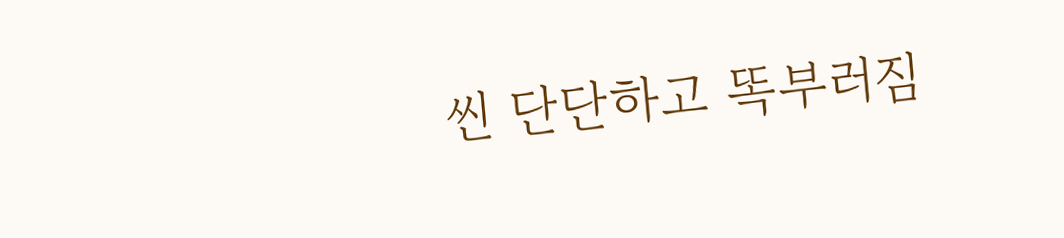씬 단단하고 똑부러짐